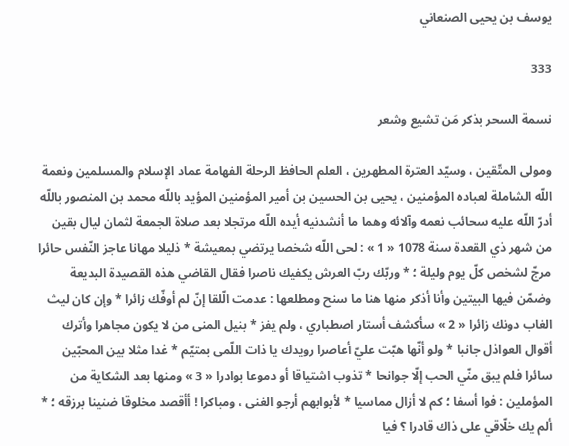يوسف بن يحيى الصنعاني

333

نسمة السحر بذكر مَن تشيع وشعر

ومولى المتّقين ، وسيّد العترة المطهرين ، العلم الحافظ الرحلة الفهامة عماد الإسلام والمسلمين ونعمة اللّه الشاملة لعباده المؤمنين ، يحيى بن الحسين بن أمير المؤمنين المؤيد باللّه محمد بن المنصور باللّه أدرّ اللّه عليه سحائب نعمه وآلائه وهما ما أنشدنيه أيده اللّه مرتجلا بعد صلاة الجمعة لثمان ليال بقين من شهر ذي القعدة سنة 1078 « 1 » : لحى اللّه شخصا يرتضي بمعيشة * ذليلا مهانا عاجز النّفس حائرا مرجّ لشخص كلّ يوم وليلة ؛ * وربّك ربّ العرش يكفيك ناصرا فقال القاضي هذه القصيدة البديعة وضمّن فيها البيتين وأنا أذكر منها هنا ما سنح ومطلعها : عدمت الّلقا إنّ لم أوفّك زائرا * وإن كان ليث الغاب دونك زائرا « 2 » سأكشف أستار اصطباري ، ولم يفز * بنيل المنى من لا يكون مجاهرا وأترك أقوال العواذل جانبا * ولو أنّها هبّت عليّ أعاصرا رويدك يا ذات اللّمى بمتيّم * غدا مثلا بين المحبّين سائرا فلم يبق منّي الحب إلّا جوانحا * تذوب اشتياقا أو دموعا بوادرا « 3 » ومنها بعد الشكاية من المؤملين : فوا أسفا ؛ كم لا أزال مماسيا * لأبوابهم أرجو الغنى ، ومباكرا ! أأقصد مخلوقا ضنينا برزقه ؛ * ألم يك خلّاقي على ذاك قادرا ؟ فيا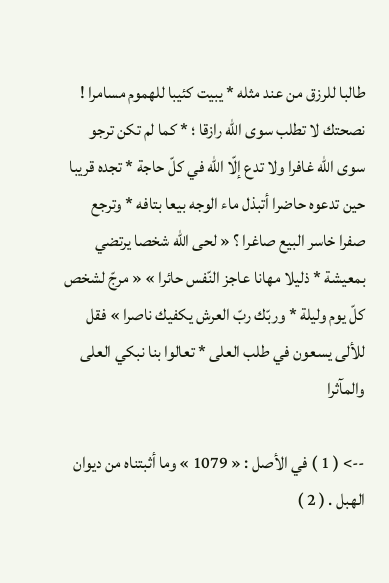طالبا للرزق من عند مثله * يبيت كئيبا للهموم مسامرا ! نصحتك لا تطلب سوى اللّه رازقا ؛ * كما لم تكن ترجو سوى اللّه غافرا ولا تدع إلّا اللّه في كلّ حاجة * تجده قريبا حين تدعوه حاضرا أتبذل ماء الوجه بيعا بتافه * وترجع صفرا خاسر البيع صاغرا ؟ « لحى اللّه شخصا يرتضي بمعيشة * ذليلا مهانا عاجز النّفس حائرا » « مرجّ لشخص كلّ يوم وليلة * وربّك ربّ العرش يكفيك ناصرا » فقل للألى يسعون في طلب العلى * تعالوا بنا نبكي العلى والمآثرا

--> ( 1 ) في الأصل : « 1079 » وما أثبتناه من ديوان الهبل . ( 2 )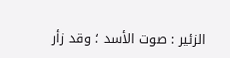الزئير : صوت الأسد ؛ وقد زأر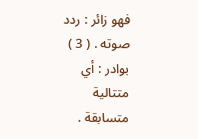فهو زائر : ردد صوته . ( 3 ) بوادر : أي متتالية متسابقة .